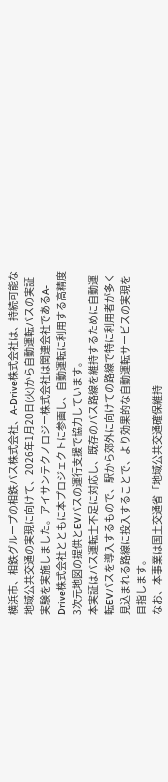横浜市、相鉄グループの相鉄バス株式会社、A-Drive株式会社は、持続可能な地域公共交通の実現に向けて、2026年1月20日(火)から自動運転バスの実証実験を実施しました。アイサンテクノロジー株式会社は関連会社であるA-Drive株式会社とともに本プロジェクトに参画し、自動運転に利用する高精度3次元地図の提供とEVバスの運行支援で協力しています。
本実証はバス運転士不足に対応し、既存のバス路線を維持するために自動運転EVバスを導入するもので、駅から郊外に向けての路線で特に利用者が多く見込まれる路線に投入することで、より効果的な自動運転サービスの実現を目指します。
なお、本事業は国土交通省「地域公共交通確保維持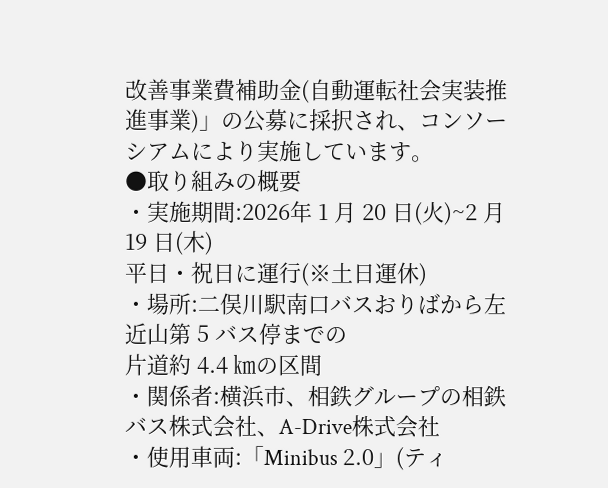改善事業費補助金(自動運転社会実装推進事業)」の公募に採択され、コンソーシアムにより実施しています。
●取り組みの概要
・実施期間:2026年 1 月 20 日(火)~2 月 19 日(木)
平日・祝日に運行(※土日運休)
・場所:二俣川駅南口バスおりばから左近山第 5 バス停までの
片道約 4.4 ㎞の区間
・関係者:横浜市、相鉄グループの相鉄バス株式会社、A-Drive株式会社
・使用車両:「Minibus 2.0」(ティ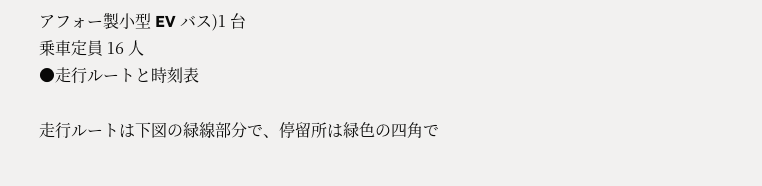アフォー製小型 EV バス)1 台
乗車定員 16 人
●走行ルートと時刻表

走行ルートは下図の緑線部分で、停留所は緑色の四角で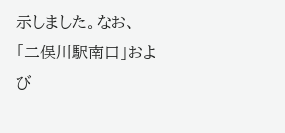示しました。なお、「二俣川駅南口」および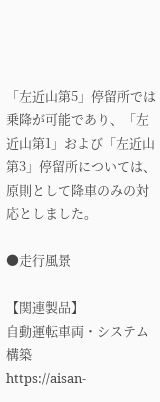「左近山第5」停留所では乗降が可能であり、「左近山第1」および「左近山第3」停留所については、原則として降車のみの対応としました。

●走行風景

【関連製品】
自動運転車両・システム構築
https://aisan-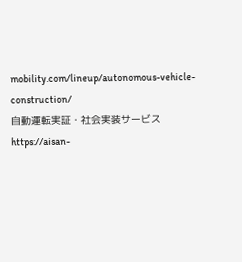mobility.com/lineup/autonomous-vehicle-construction/
自動運転実証・社会実装サービス
https://aisan-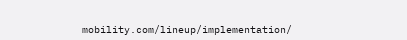mobility.com/lineup/implementation/